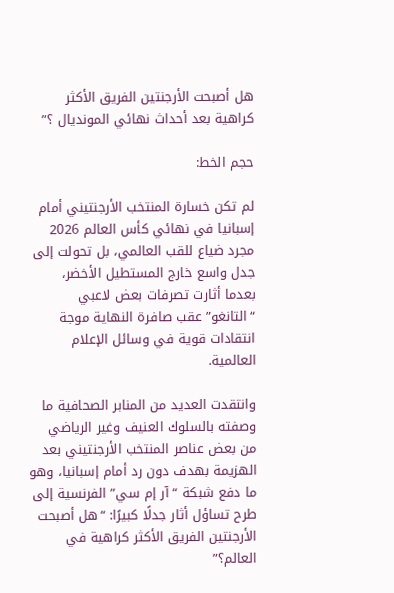هل أصبحت الأرجنتين الفريق الأكثر كراهية بعد أحداث نهائي المونديال ؟”

حجم الخط:

لم تكن خسارة المنتخب الأرجنتيني أمام إسبانيا في نهائي كأس العالم 2026 مجرد ضياع للقب العالمي، بل تحولت إلى جدل واسع خارج المستطيل الأخضر، بعدما أثارت تصرفات بعض لاعبي “التانغو” عقب صافرة النهاية موجة انتقادات قوية في وسائل الإعلام العالمية.

وانتقدت العديد من المنابر الصحافية ما وصفته بالسلوك العنيف وغير الرياضي من بعض عناصر المنتخب الأرجنتيني بعد الهزيمة بهدف دون رد أمام إسبانيا، وهو ما دفع شبكة “آر إم سي” الفرنسية إلى طرح تساؤل أثار جدلًا كبيرًا: “هل أصبحت الأرجنتين الفريق الأكثر كراهية في العالم؟”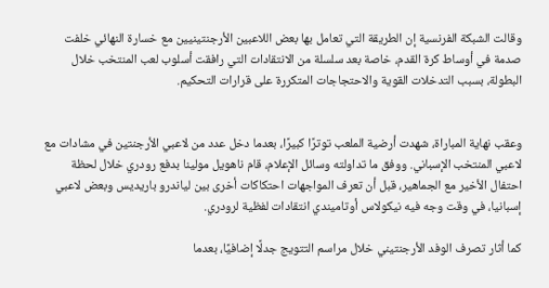وقالت الشبكة الفرنسية إن الطريقة التي تعامل بها بعض اللاعبين الأرجنتينيين مع خسارة النهائي خلفت صدمة في أوساط كرة القدم، خاصة بعد سلسلة من الانتقادات التي رافقت أسلوب لعب المنتخب خلال البطولة، بسبب التدخلات القوية والاحتجاجات المتكررة على قرارات التحكيم.


وعقب نهاية المباراة، شهدت أرضية الملعب توترًا كبيرًا، بعدما دخل عدد من لاعبي الأرجنتين في مشادات مع لاعبي المنتخب الإسباني. ووفق ما تداولته وسائل الإعلام، قام ناهويل مولينا بدفع رودري خلال لحظة احتفال الأخير مع الجماهير، قبل أن تعرف المواجهات احتكاكات أخرى بين لياندرو باريديس وبعض لاعبي إسبانيا، في وقت وجه فيه نيكولاس أوتاميندي انتقادات لفظية لرودري.

كما أثار تصرف الوفد الأرجنتيني خلال مراسم التتويج جدلًا إضافيًا، بعدما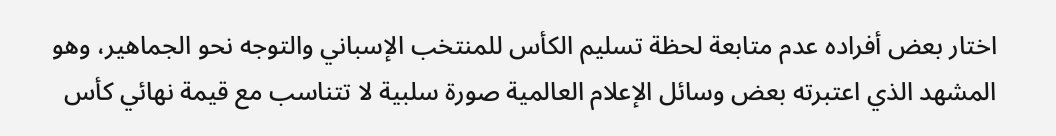اختار بعض أفراده عدم متابعة لحظة تسليم الكأس للمنتخب الإسباني والتوجه نحو الجماهير، وهو المشهد الذي اعتبرته بعض وسائل الإعلام العالمية صورة سلبية لا تتناسب مع قيمة نهائي كأس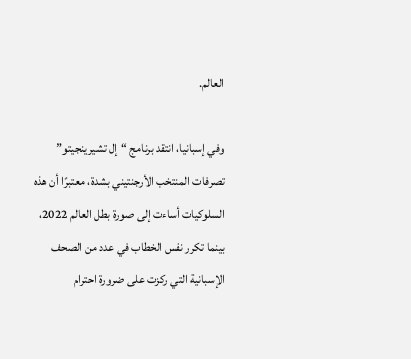العالم.

وفي إسبانيا، انتقد برنامج “إل تشيرينجيتو” تصرفات المنتخب الأرجنتيني بشدة، معتبرًا أن هذه السلوكيات أساءت إلى صورة بطل العالم 2022، بينما تكرر نفس الخطاب في عدد من الصحف الإسبانية التي ركزت على ضرورة احترام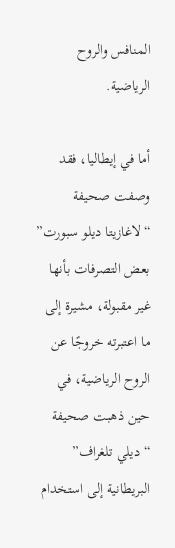المنافس والروح الرياضية.

أما في إيطاليا، فقد وصفت صحيفة “لاغازيتا ديلو سبورت” بعض التصرفات بأنها غير مقبولة، مشيرة إلى ما اعتبرته خروجًا عن الروح الرياضية، في حين ذهبت صحيفة “ديلي تلغراف” البريطانية إلى استخدام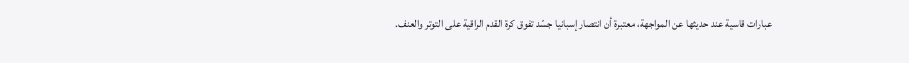عبارات قاسية عند حديثها عن المواجهة، معتبرة أن انتصار إسبانيا جسّد تفوق كرة القدم الراقية على التوتر والعنف.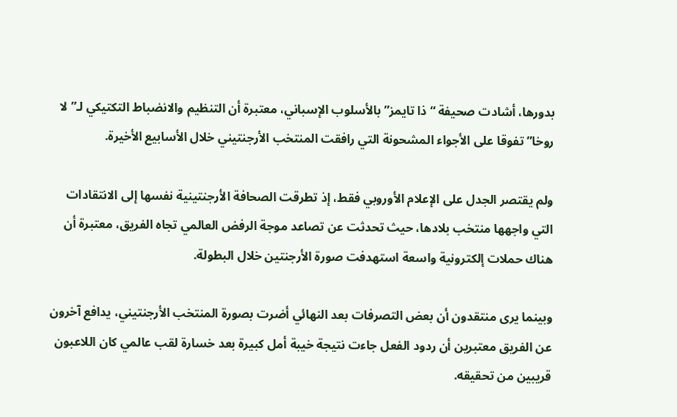بدورها، أشادت صحيفة “ذا تايمز” بالأسلوب الإسباني، معتبرة أن التنظيم والانضباط التكتيكي لـ”لا روخا” تفوقا على الأجواء المشحونة التي رافقت المنتخب الأرجنتيني خلال الأسابيع الأخيرة.

ولم يقتصر الجدل على الإعلام الأوروبي فقط، إذ تطرقت الصحافة الأرجنتينية نفسها إلى الانتقادات التي واجهها منتخب بلادها، حيث تحدثت عن تصاعد موجة الرفض العالمي تجاه الفريق، معتبرة أن هناك حملات إلكترونية واسعة استهدفت صورة الأرجنتين خلال البطولة.

وبينما يرى منتقدون أن بعض التصرفات بعد النهائي أضرت بصورة المنتخب الأرجنتيني، يدافع آخرون عن الفريق معتبرين أن ردود الفعل جاءت نتيجة خيبة أمل كبيرة بعد خسارة لقب عالمي كان اللاعبون قريبين من تحقيقه.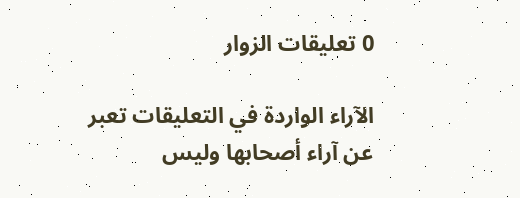0 تعليقات الزوار

الآراء الواردة في التعليقات تعبر عن آراء أصحابها وليس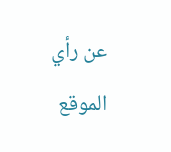عن رأي الموقع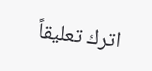اترك تعليقاً